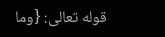قوله تعالى: {وما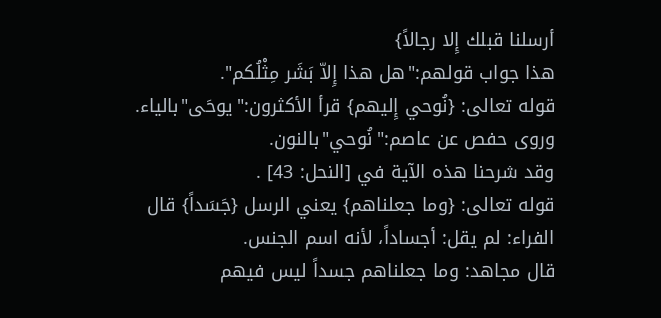أرسلنا قبلك إِلا رجالاً}
هذا جواب قولهم:"هل هذا إِلاّ بَشَر مِثْلُكم".
قوله تعالى: {نُوحي إِليهم} قرأ الأكثرون:"يوحَى"بالياء.
وروى حفص عن عاصم:"نُوحي"بالنون.
وقد شرحنا هذه الآية في [النحل: 43] .
قوله تعالى: {وما جعلناهم} يعني الرسل {جَسَداً} قال الفراء: لم يقل: أجساداً، لأنه اسم الجنس.
قال مجاهد: وما جعلناهم جسداً ليس فيهم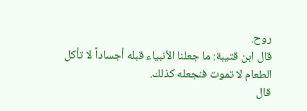روح.
قال ابن قتيبة: ما جعلنا الأنبياء قبله أجساداً لا تأكل الطعام لا تموت فنجعله كذلك.
قال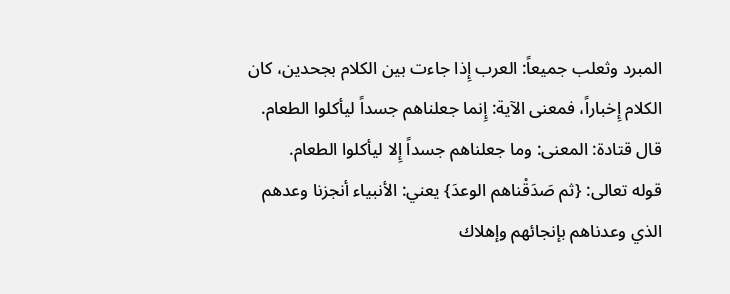المبرد وثعلب جميعاً: العرب إِذا جاءت بين الكلام بجحدين، كان الكلام إِخباراً، فمعنى الآية: إِنما جعلناهم جسداً ليأكلوا الطعام.
قال قتادة: المعنى: وما جعلناهم جسداً إِلا ليأكلوا الطعام.
قوله تعالى: {ثم صَدَقْناهم الوعدَ} يعني: الأنبياء أنجزنا وعدهم الذي وعدناهم بإنجائهم وإهلاك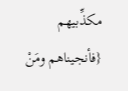مكذِّبيهم {فأنجيناهم ومَنْ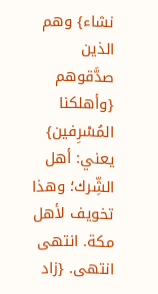نشاء} وهم الذين صدَّقوهم {وأهلكنا المُسْرِفين} يعني: أهل الشِّرك؛ وهذا تخويف لأهل مكة. انتهى انتهى. {زاد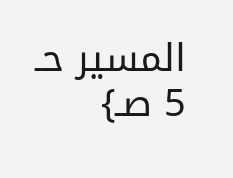المسير حـ 5 صـ}